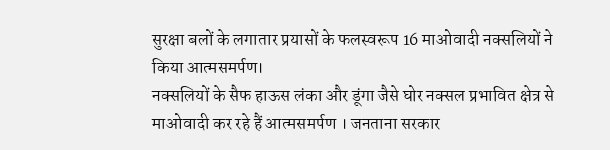सुरक्षा बलों के लगातार प्रयासों के फलस्वरूप 16 माओवादी नक्सलियों ने किया आत्मसमर्पण।
नक्सलियों के सैफ हाऊस लंका और डूंगा जैसे घोर नक्सल प्रभावित क्षेत्र से माओवादी कर रहे हैं आत्मसमर्पण । जनताना सरकार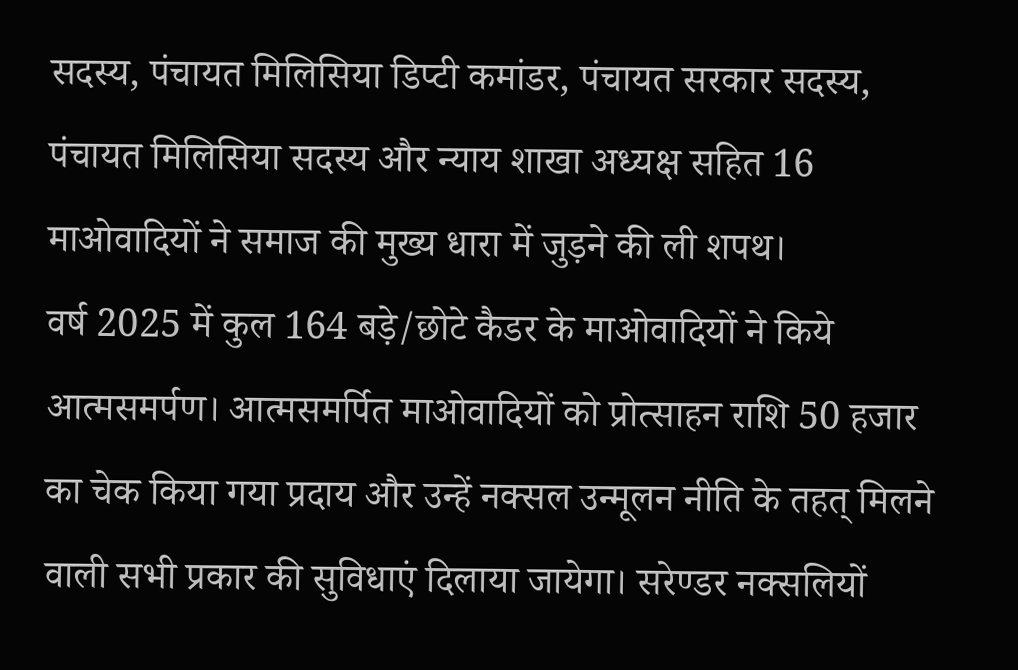सदस्य, पंचायत मिलिसिया डिप्टी कमांडर, पंचायत सरकार सदस्य, पंचायत मिलिसिया सदस्य और न्याय शाखा अध्यक्ष सहित 16 माओवादियों ने समाज की मुख्य धारा में जुड़ने की ली शपथ।
वर्ष 2025 में कुल 164 बड़े/छोटे कैडर के माओवादियों ने किये आत्मसमर्पण। आत्मसमर्पित माओवादियों को प्रोत्साहन राशि 50 हजार का चेक किया गया प्रदाय और उन्हें नक्सल उन्मूलन नीति के तहत् मिलने वाली सभी प्रकार की सुविधाएं दिलाया जायेगा। सरेण्डर नक्सलियों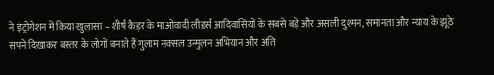ने इंट्रोगेशन में किया खुलासा – शीर्ष कैड़र के माओवादी लीडर्स आदिवासियों के सबसे बड़े और असली दुश्मन, समानता और न्याय के झूठे सपने दिखाकर बस्तर के लोगों बनाते हैं गुलाम नक्सल उन्मुलन अभियान और अति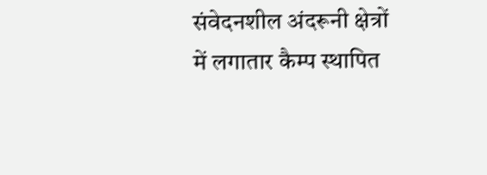संवेदनशील अंदरूनी क्षेत्रों में लगातार कैम्प स्थापित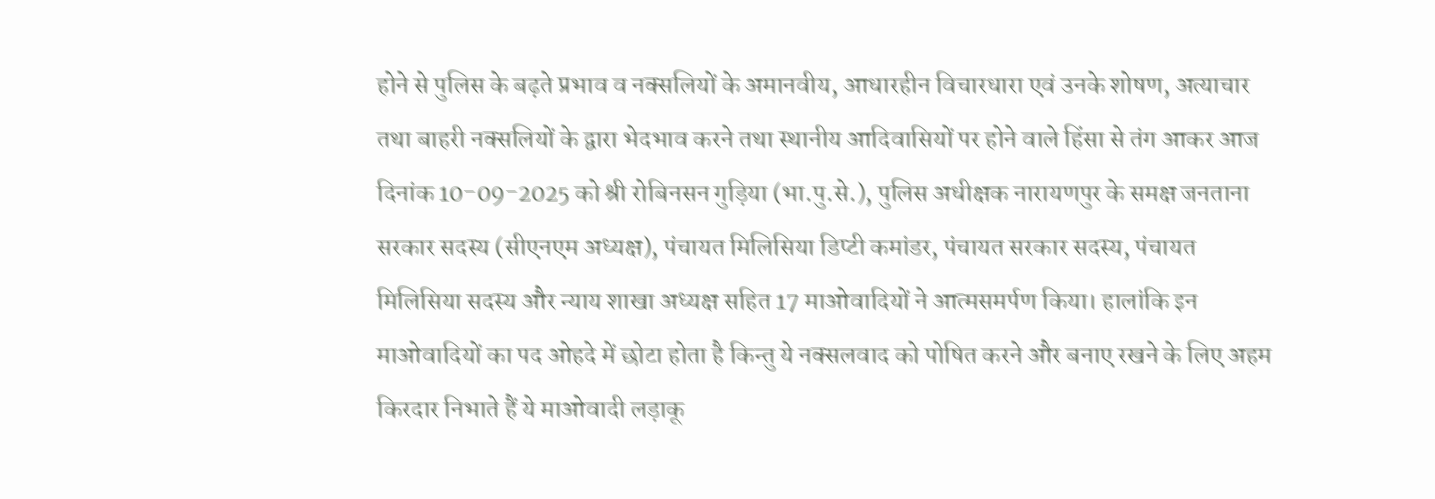होने से पुलिस के बढ़ते प्रभाव व नक्सलियों के अमानवीय, आधारहीन विचारधारा एवं उनके शोषण, अत्याचार तथा बाहरी नक्सलियों के द्वारा भेदभाव करने तथा स्थानीय आदिवासियों पर होने वाले हिंसा से तंग आकर आज दिनांक 10-09-2025 को श्री रोबिनसन गुड़िया (भा.पु.से.), पुलिस अधीक्षक नारायणपुर के समक्ष जनताना सरकार सदस्य (सीएनएम अध्यक्ष), पंचायत मिलिसिया डिप्टी कमांडर, पंचायत सरकार सदस्य, पंचायत मिलिसिया सदस्य और न्याय शाखा अध्यक्ष सहित 17 माओवादियों ने आत्मसमर्पण किया। हालांकि इन माओवादियों का पद ओहदे में छोटा होता है किन्तु ये नक्सलवाद को पोषित करने और बनाए रखने के लिए अहम किरदार निभाते हैं ये माओवादी लड़ाकू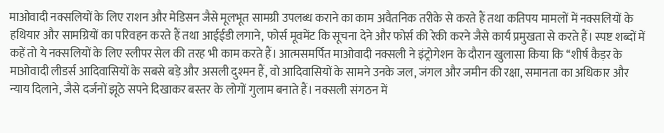माओवादी नक्सलियों के लिए राशन और मेडिसन जैसे मूलभूत सामग्री उपलब्ध कराने का काम अवैतनिक तरीके से करते हैं तथा कतिपय मामलों में नक्सलियों के हथियार और सामग्रियों का परिवहन करते हैं तथा आईईडी लगाने, फोर्स मूवमेंट कि सूचना देने और फोर्स की रेकी करने जैसे कार्य प्रमुखता से करते हैं। स्पष्ट शब्दों में कहें तो ये नक्सलियों के लिए स्लीपर सेल की तरह भी काम करते हैं। आत्मसमर्पित माओवादी नक्सली ने इंट्रोगेशन के दौरान खुलासा किया कि ‘‘शीर्ष कैड़र के माओवादी लीडर्स आदिवासियों के सबसे बड़े और असली दुश्मन हैं, वो आदिवासियों के सामने उनके जल, जंगल और जमीन की रक्षा, समानता का अधिकार और न्याय दिलाने, जैसे दर्जनों झूठे सपने दिखाकर बस्तर के लोगों गुलाम बनाते हैं। नक्सली संगठन में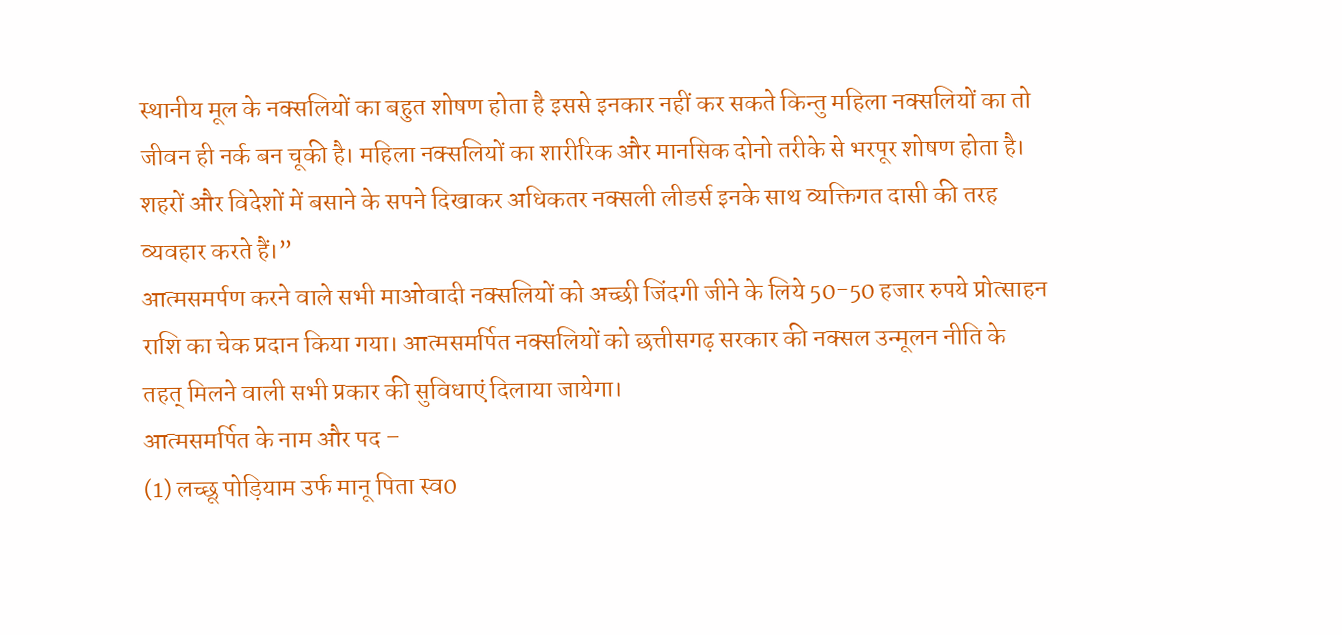स्थानीय मूल के नक्सलियों का बहुत शोषण होता है इससे इनकार नहीं कर सकते किन्तु महिला नक्सलियों का तो जीवन ही नर्क बन चूकी है। महिला नक्सलियों का शारीरिक और मानसिक दोनो तरीके से भरपूर शोषण होता है। शहरों और विदेशों में बसाने के सपने दिखाकर अधिकतर नक्सली लीडर्स इनके साथ व्यक्तिगत दासी की तरह व्यवहार करते हैं।”
आत्मसमर्पण करने वाले सभी माओवादी नक्सलियों को अच्छी जिंदगी जीने के लिये 50-50 हजार रुपये प्रोत्साहन राशि का चेक प्रदान किया गया। आत्मसमर्पित नक्सलियों को छत्तीसगढ़ सरकार की नक्सल उन्मूलन नीति के तहत् मिलने वाली सभी प्रकार की सुविधाएं दिलाया जायेगा।
आत्मसमर्पित के नाम और पद –
(1) लच्छू पोड़ियाम उर्फ मानू पिता स्व0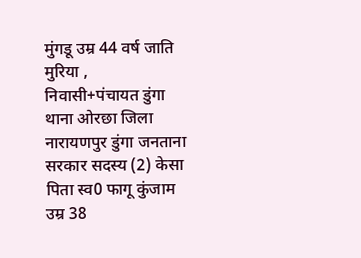मुंगडू उम्र 44 वर्ष जाति मुरिया , निवासी+पंचायत डुंगा थाना ओरछा जिला नारायणपुर डुंगा जनताना सरकार सदस्य (2) केसा पिता स्व0 फागू कुंजाम उम्र 38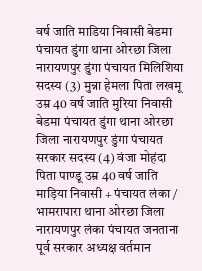वर्ष जाति माडिया निवासी बेडमा पंचायत डुंगा थाना ओरछा जिला नारायणपुर डुंगा पंचायत मिलिशिया सदस्य (3) मुन्ना हेमला पिता लखमू उम्र 40 वर्ष जाति मुरिया निवासी बेडमा पंचायत डुंगा थाना ओरछा जिला नारायणपुर डुंगा पंचायत सरकार सदस्य (4) वंजा मोहंदा पिता पाण्डू उम्र 40 वर्ष जाति माड़िया निवासी + पंचायत लंका / भामरापारा थाना ओरछा जिला नारायणपुर लंका पंचायत जनताना पूर्व सरकार अध्यक्ष वर्तमान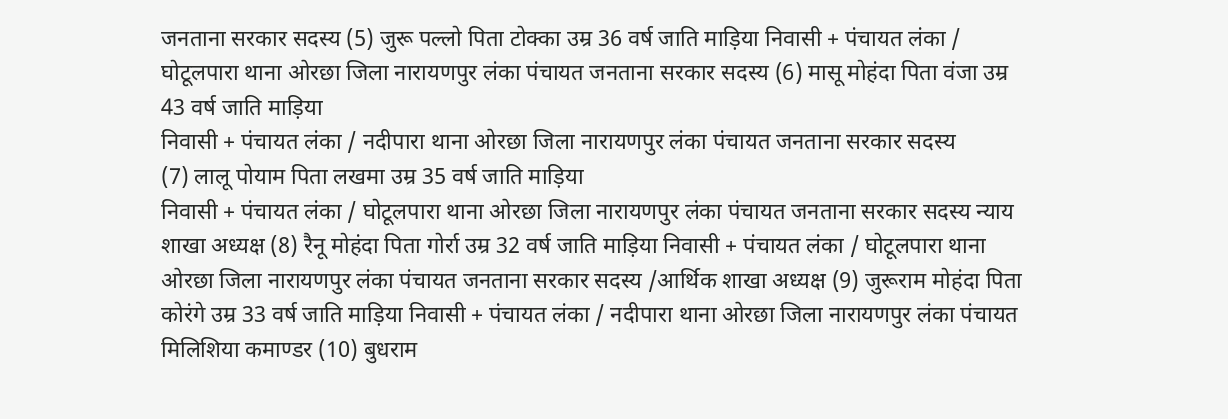जनताना सरकार सदस्य (5) जुरू पल्लो पिता टोक्का उम्र 36 वर्ष जाति माड़िया निवासी + पंचायत लंका / घोटूलपारा थाना ओरछा जिला नारायणपुर लंका पंचायत जनताना सरकार सदस्य (6) मासू मोहंदा पिता वंजा उम्र 43 वर्ष जाति माड़िया
निवासी + पंचायत लंका / नदीपारा थाना ओरछा जिला नारायणपुर लंका पंचायत जनताना सरकार सदस्य
(7) लालू पोयाम पिता लखमा उम्र 35 वर्ष जाति माड़िया
निवासी + पंचायत लंका / घोटूलपारा थाना ओरछा जिला नारायणपुर लंका पंचायत जनताना सरकार सदस्य न्याय शाखा अध्यक्ष (8) रैनू मोहंदा पिता गोर्रा उम्र 32 वर्ष जाति माड़िया निवासी + पंचायत लंका / घोटूलपारा थाना ओरछा जिला नारायणपुर लंका पंचायत जनताना सरकार सदस्य /आर्थिक शाखा अध्यक्ष (9) जुरूराम मोहंदा पिता कोरंगे उम्र 33 वर्ष जाति माड़िया निवासी + पंचायत लंका / नदीपारा थाना ओरछा जिला नारायणपुर लंका पंचायत मिलिशिया कमाण्डर (10) बुधराम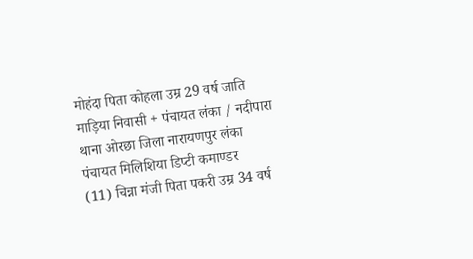मोहंदा पिता कोहला उम्र 29 वर्ष जाति माड़िया निवासी + पंचायत लंका / नदीपारा थाना ओरछा जिला नारायणपुर लंका पंचायत मिलिशिया डिप्टी कमाण्डर
(11) चिन्ना मंजी पिता पकरी उम्र 34 वर्ष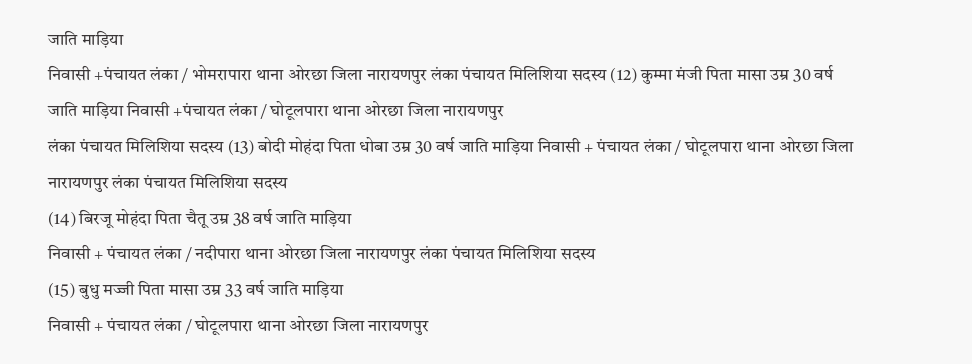जाति माड़िया
निवासी +पंचायत लंका / भोमरापारा थाना ओरछा जिला नारायणपुर लंका पंचायत मिलिशिया सदस्य (12) कुम्मा मंजी पिता मासा उम्र 30 वर्ष जाति माड़िया निवासी +पंचायत लंका / घोटूलपारा थाना ओरछा जिला नारायणपुर
लंका पंचायत मिलिशिया सदस्य (13) बोदी मोहंदा पिता धोबा उम्र 30 वर्ष जाति माड़िया निवासी + पंचायत लंका / घोटूलपारा थाना ओरछा जिला नारायणपुर लंका पंचायत मिलिशिया सदस्य
(14) बिरजू मोहंदा पिता चैतू उम्र 38 वर्ष जाति माड़िया
निवासी + पंचायत लंका / नदीपारा थाना ओरछा जिला नारायणपुर लंका पंचायत मिलिशिया सदस्य
(15) बुधु मज्जी पिता मासा उम्र 33 वर्ष जाति माड़िया
निवासी + पंचायत लंका / घोटूलपारा थाना ओरछा जिला नारायणपुर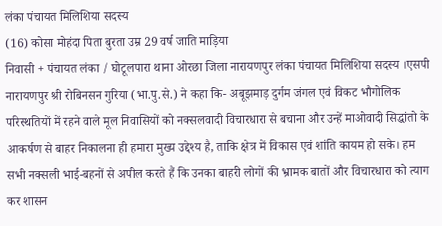लंका पंचायत मिलिशिया सदस्य
(16) कोसा मोहंदा पिता बुरता उम्र 29 वर्ष जाति माड़िया
निवासी + पंचायत लंका / घोटूलपारा थाना ओरछा जिला नारायणपुर लंका पंचायत मिलिशिया सदस्य ।एसपी नारायणपुर श्री रोबिनसन गुरिया (भा.पु.से.) ने कहा कि- अबूझमाड़ दुर्गम जंगल एवं विकट भौगोलिक परिस्थतियों में रहने वाले मूल निवासियों को नक्सलवादी विचारधारा से बचाना और उन्हें माओवादी सिद्धांतो के आकर्षण से बाहर निकालना ही हमारा मुख्य उद्देश्य है, ताकि क्षेत्र में विकास एवं शांति कायम हो सके। हम सभी नक्सली भाई-बहनों से अपील करते हैं कि उनका बाहरी लोगों की भ्रामक बातों और विचारधारा को त्याग कर शासन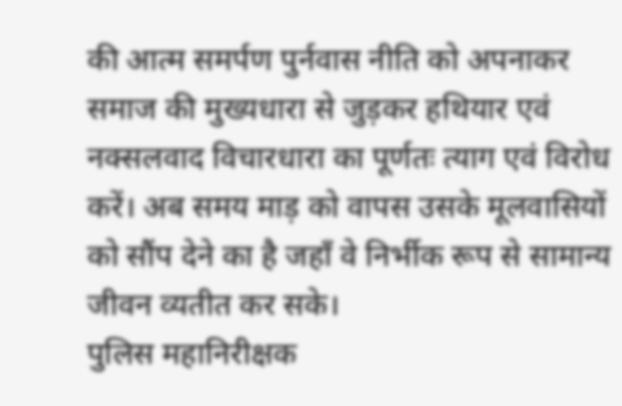की आत्म समर्पण पुर्नवास नीति को अपनाकर समाज की मुख्यधारा से जुड़कर हथियार एवं नक्सलवाद विचारधारा का पूर्णतः त्याग एवं विरोध करें। अब समय माड़ को वापस उसके मूलवासियों को सौंप देने का है जहाँ वे निर्भीक रूप से सामान्य जीवन व्यतीत कर सके।
पुलिस महानिरीक्षक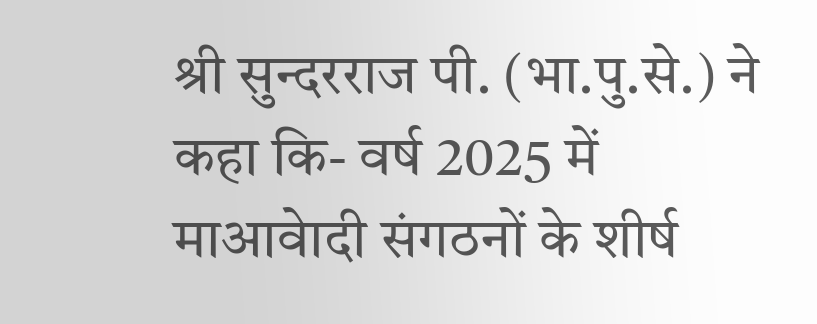श्री सुन्दरराज पी. (भा.पु.से.) ने कहा कि- वर्ष 2025 में माआवेादी संगठनों के शीर्ष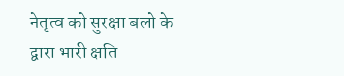नेतृत्व को सुरक्षा बलो के द्वारा भारी क्षति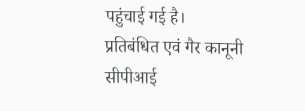पहुंचाई गई है। प्रतिबंधित एवं गैर कानूनी सीपीआई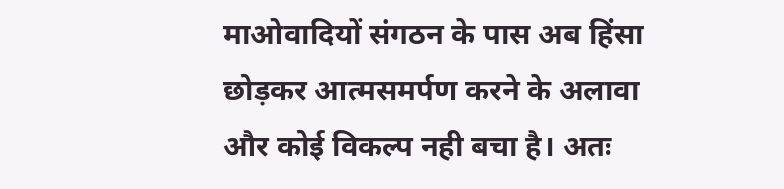माओवादियों संगठन के पास अब हिंसा छोड़कर आत्मसमर्पण करने के अलावा और कोई विकल्प नही बचा है। अतः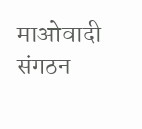माओवादी संगठन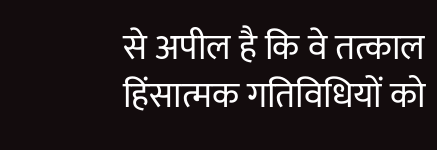से अपील है कि वे तत्काल हिंसात्मक गतिविधियों को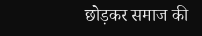छोड़कर समाज की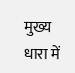मुख्य धारा में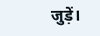जुड़ें।